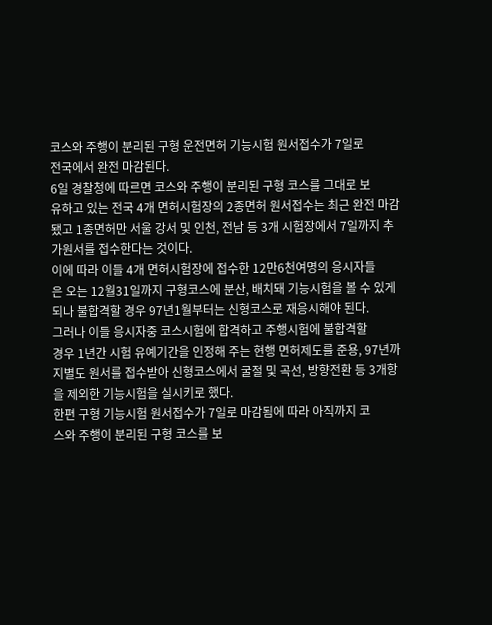코스와 주행이 분리된 구형 운전면허 기능시험 원서접수가 7일로
전국에서 완전 마감된다.
6일 경찰청에 따르면 코스와 주행이 분리된 구형 코스를 그대로 보
유하고 있는 전국 4개 면허시험장의 2종면허 원서접수는 최근 완전 마감
됐고 1종면허만 서울 강서 및 인천, 전남 등 3개 시험장에서 7일까지 추
가원서를 접수한다는 것이다.
이에 따라 이들 4개 면허시험장에 접수한 12만6천여명의 응시자들
은 오는 12월31일까지 구형코스에 분산, 배치돼 기능시험을 볼 수 있게
되나 불합격할 경우 97년1월부터는 신형코스로 재응시해야 된다.
그러나 이들 응시자중 코스시험에 합격하고 주행시험에 불합격할
경우 1년간 시험 유예기간을 인정해 주는 현행 면허제도를 준용, 97년까
지별도 원서를 접수받아 신형코스에서 굴절 및 곡선, 방향전환 등 3개항
을 제외한 기능시험을 실시키로 했다.
한편 구형 기능시험 원서접수가 7일로 마감됨에 따라 아직까지 코
스와 주행이 분리된 구형 코스를 보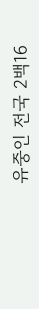유중인 전국 2백16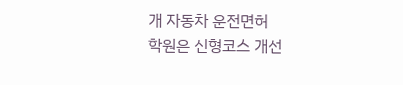개 자동차 운전면허
학원은 신형코스 개선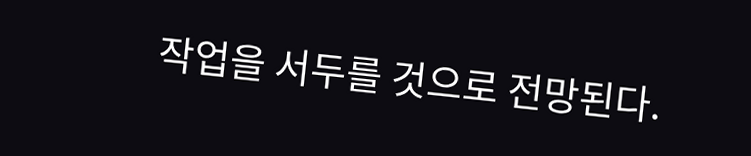작업을 서두를 것으로 전망된다.